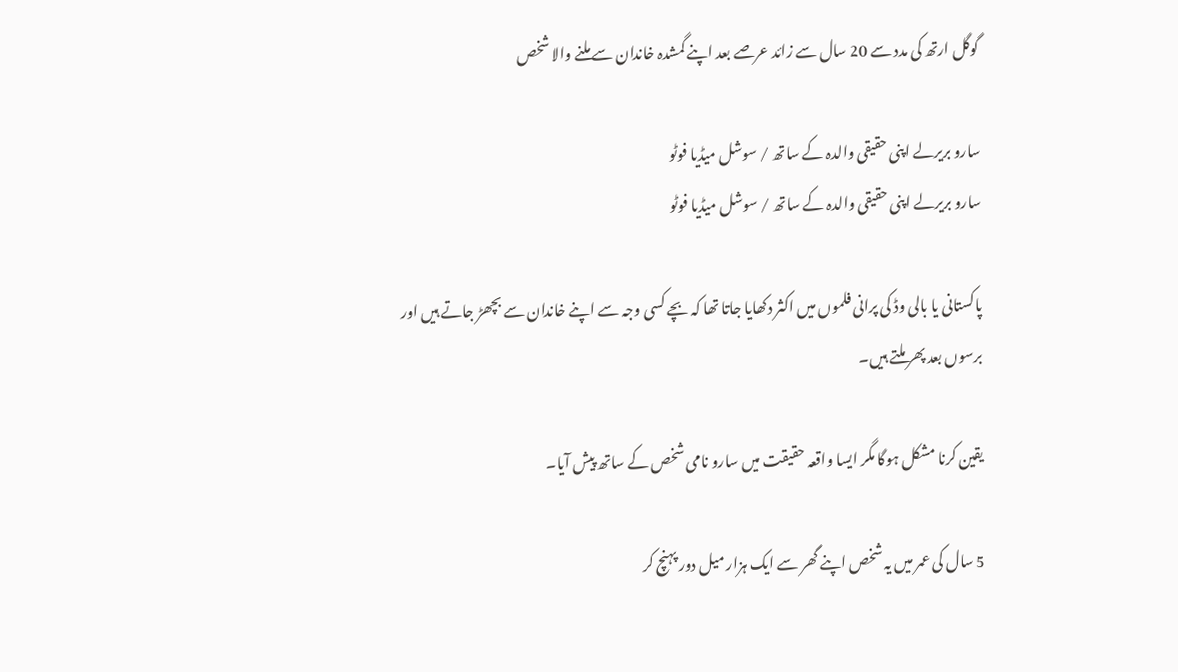گوگل ارتھ کی مدد سے 20 سال سے زائد عرصے بعد اپنے گمشدہ خاندان سے ملنے والا شخص

سارو بریرلے اپنی حقیقی والدہ کے ساتھ / سوشل میڈیا فوٹو
سارو بریرلے اپنی حقیقی والدہ کے ساتھ / سوشل میڈیا فوٹو

پاکستانی یا بالی وڈ کی پرانی فلموں میں اکثر دکھایا جاتا تھا کہ بچے کسی وجہ سے اپنے خاندان سے بچھڑ جاتے ہیں اور برسوں بعد پھر ملتے ہیں۔

یقین کرنا مشکل ہوگا مگر ایسا واقعہ حقیقت میں سارو نامی شخص کے ساتھ پیش آیا۔

5 سال کی عمر میں یہ شخص اپنے گھر سے ایک ہزار میل دور پہنچ کر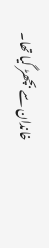خاندان سے بچھڑ گیا تھا۔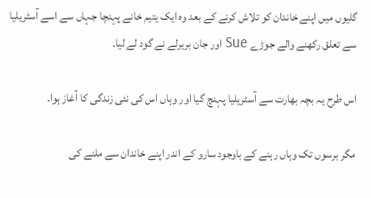گلیوں میں اپنے خاندان کو تلاش کرنے کے بعد وہ ایک یتیم خانے پہنچا جہاں سے اسے آسٹریلیا سے تعلق رکھنے والے جوڑے Sue اور جان بریرلے نے گود لے لیا۔

اس طرح یہ بچہ بھارت سے آسٹریلیا پہنچ گیا اور وہاں اس کی نئی زندگی کا آغاز ہوا۔

مگر برسوں تک وہاں رہنے کے باوجود سارو کے اندر اپنے خاندان سے ملنے کی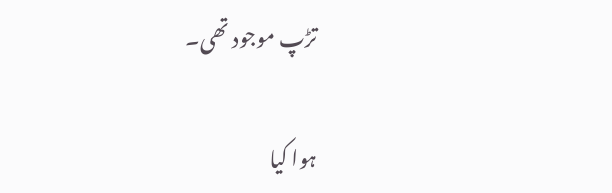تڑپ موجود تھی۔

ہوا کیا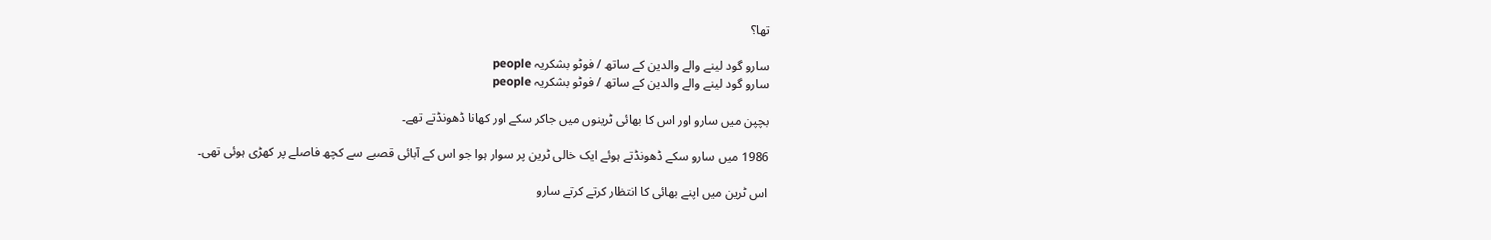تھا؟

سارو گود لینے والے والدین کے ساتھ / فوٹو بشکریہ people
سارو گود لینے والے والدین کے ساتھ / فوٹو بشکریہ people

بچپن میں سارو اور اس کا بھائی ٹرینوں میں جاکر سکے اور کھانا ڈھونڈتے تھے۔

1986 میں سارو سکے ڈھونڈتے ہوئے ایک خالی ٹرین پر سوار ہوا جو اس کے آبائی قصبے سے کچھ فاصلے پر کھڑی ہوئی تھی۔

اس ٹرین میں اپنے بھائی کا انتظار کرتے کرتے سارو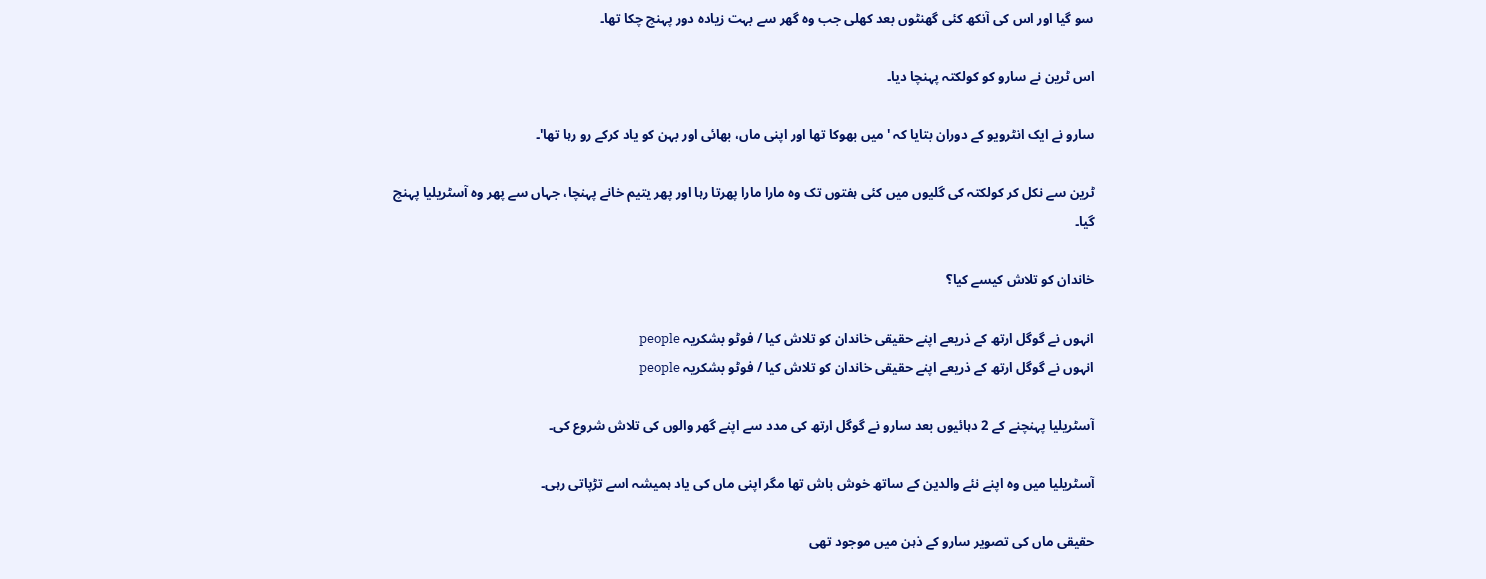سو گیا اور اس کی آنکھ کئی گھنٹوں بعد کھلی جب وہ گھر سے بہت زیادہ دور پہنچ چکا تھا۔

اس ٹرین نے سارو کو کولکتہ پہنچا دیا۔

سارو نے ایک انٹرویو کے دوران بتایا کہ 'میں بھوکا تھا اور اپنی ماں، بھائی اور بہن کو یاد کرکے رو رہا تھا'۔

ٹرین سے نکل کر کولکتہ کی گلیوں میں کئی ہفتوں تک وہ مارا مارا پھرتا رہا اور پھر یتیم خانے پہنچا، جہاں سے پھر وہ آسٹریلیا پہنچ گیا۔

خاندان کو تلاش کیسے کیا؟

انہوں نے گوگل ارتھ کے ذریعے اپنے حقیقی خاندان کو تلاش کیا / فوٹو بشکریہ people
انہوں نے گوگل ارتھ کے ذریعے اپنے حقیقی خاندان کو تلاش کیا / فوٹو بشکریہ people

آسٹریلیا پہنچنے کے 2 دہائیوں بعد سارو نے گوگل ارتھ کی مدد سے اپنے گھر والوں کی تلاش شروع کی۔

آسٹریلیا میں وہ اپنے نئے والدین کے ساتھ خوش باش تھا مگر اپنی ماں کی یاد ہمیشہ اسے تڑپاتی رہی۔

حقیقی ماں کی تصویر سارو کے ذہن میں موجود تھی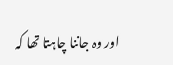اور وہ جاننا چاہتا تھا کہ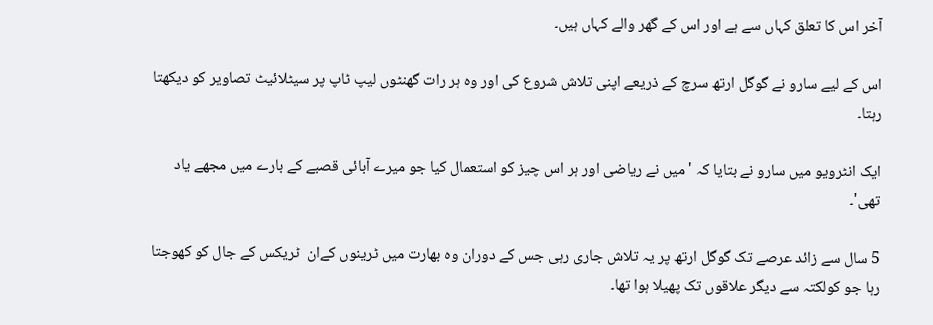آخر اس کا تعلق کہاں سے ہے اور اس کے گھر والے کہاں ہیں۔

اس کے لیے سارو نے گوگل ارتھ سرچ کے ذریعے اپنی تلاش شروع کی اور وہ ہر رات گھنٹوں لیپ ٹاپ پر سیٹلائیٹ تصاویر کو دیکھتا رہتا۔

ایک انٹرویو میں سارو نے بتایا کہ 'میں نے ریاضی اور ہر اس چیز کو استعمال کیا جو میرے آبائی قصبے کے بارے میں مجھے یاد تھی'۔

5 سال سے زائد عرصے تک گوگل ارتھ پر یہ تلاش جاری رہی جس کے دوران وہ بھارت میں ٹرینوں کےان  ٹریکس کے جال کو کھوجتا رہا جو کولکتہ سے دیگر علاقوں تک پھیلا ہوا تھا۔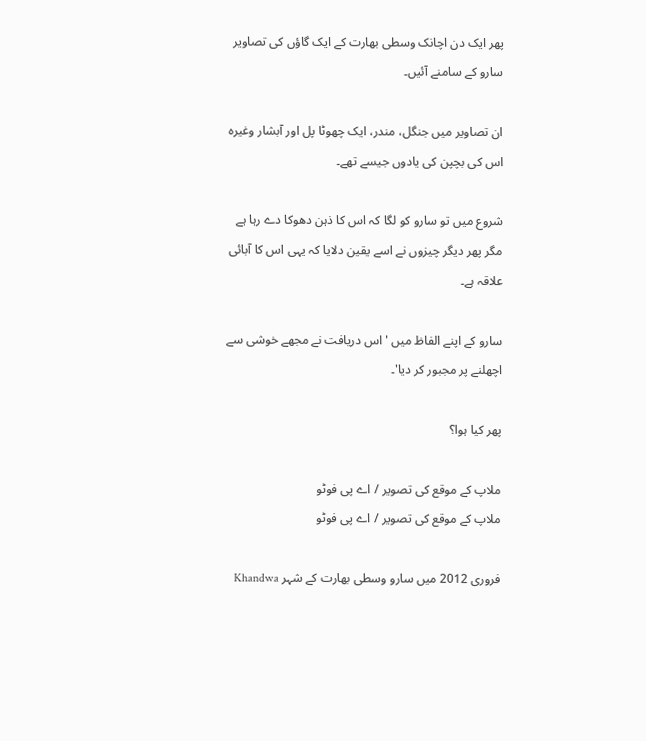پھر ایک دن اچانک وسطی بھارت کے ایک گاؤں کی تصاویر سارو کے سامنے آئیں۔

ان تصاویر میں جنگل، مندر، ایک چھوٹا پل اور آبشار وغیرہ اس کی بچپن کی یادوں جیسے تھے۔

شروع میں تو سارو کو لگا کہ اس کا ذہن دھوکا دے رہا ہے مگر پھر دیگر چیزوں نے اسے یقین دلایا کہ یہی اس کا آبائی علاقہ ہے۔

سارو کے اپنے الفاظ میں 'اس دریافت نے مجھے خوشی سے اچھلنے پر مجبور کر دیا'۔

پھر کیا ہوا؟

ملاپ کے موقع کی تصویر / اے پی فوٹو
ملاپ کے موقع کی تصویر / اے پی فوٹو

فروری 2012 میں سارو وسطی بھارت کے شہر Khandwa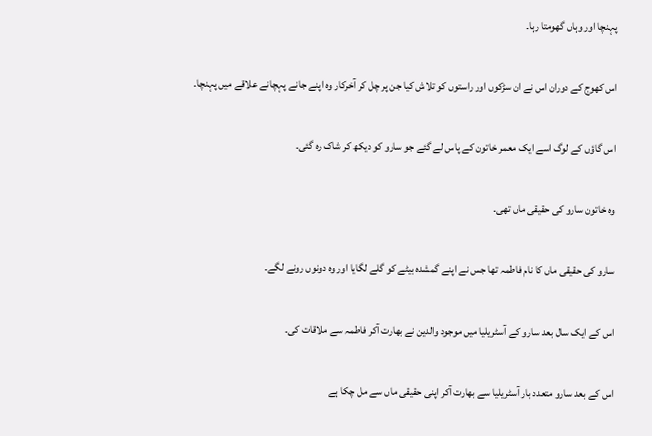پہنچا اور وہاں گھومتا رہا۔

اس کھوج کے دوران اس نے ان سڑکوں اور راستوں کو تلاش کیا جن پر چل کر آخرکار وہ اپنے جانے پہچانے علاقے میں پہنچا۔

اس گاؤں کے لوگ اسے ایک معمر خاتون کے پاس لے گئے جو سارو کو دیکھ کر شاک رہ گئی۔

وہ خاتون سارو کی حقیقی ماں تھی۔

سارو کی حقیقی ماں کا نام فاطمہ تھا جس نے اپنے گمشدہ بیٹے کو گلے لگایا اور وہ دونوں رونے لگے۔

اس کے ایک سال بعد سارو کے آسٹریلیا میں موجود والدین نے بھارت آکر فاطمہ سے ملاقات کی۔

اس کے بعد سارو متعدد بار آسٹریلیا سے بھارت آکر اپنی حقیقی ماں سے مل چکا ہے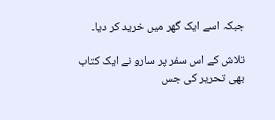جبکہ اسے ایک گھر میں خرید کر دیا۔

تلاش کے اس سفر پر سارو نے ایک کتاب بھی تحریر کی جس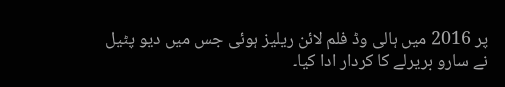پر 2016 میں ہالی وڈ فلم لائن ریلیز ہوئی جس میں دیو پٹیل نے سارو بریرلے کا کردار ادا کیا۔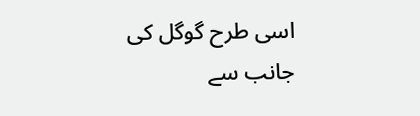اسی طرح گوگل کی جانب سے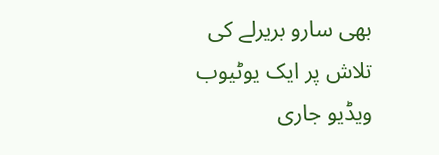بھی سارو بریرلے کی تلاش پر ایک یوٹیوب ویڈیو جاری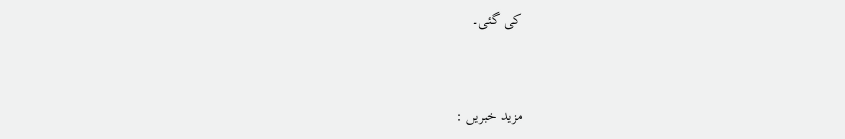کی گئی۔


مزید خبریں :